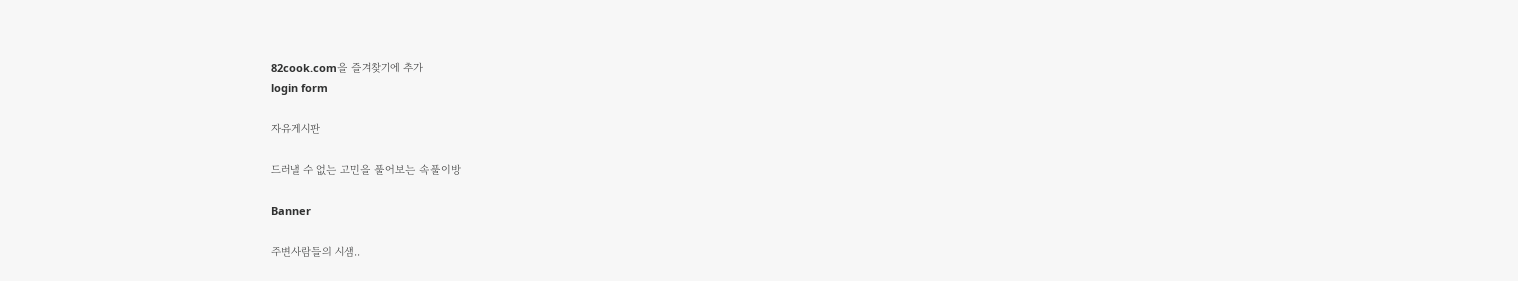82cook.com을 즐겨찾기에 추가
login form

자유게시판

드러낼 수 없는 고민을 풀어보는 속풀이방

Banner

주변사람들의 시샘..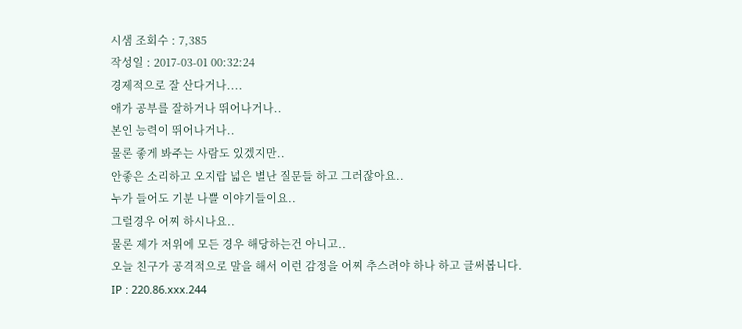시샘 조회수 : 7,385
작성일 : 2017-03-01 00:32:24
경제적으로 잘 산다거나....
애가 공부를 잘하거나 뛰어나거나..
본인 능력이 뛰어나거나..
물론 좋게 봐주는 사람도 있겠지만..
안좋은 소리하고 오지랍 넓은 별난 질문들 하고 그러잖아요..
누가 들어도 기분 나쁠 이야기들이요..
그럴경우 어찌 하시나요..
물론 제가 저위에 모든 경우 해당하는건 아니고..
오늘 친구가 공격적으로 말을 해서 이런 감정을 어찌 추스려야 하나 하고 글써봅니다.
IP : 220.86.xxx.244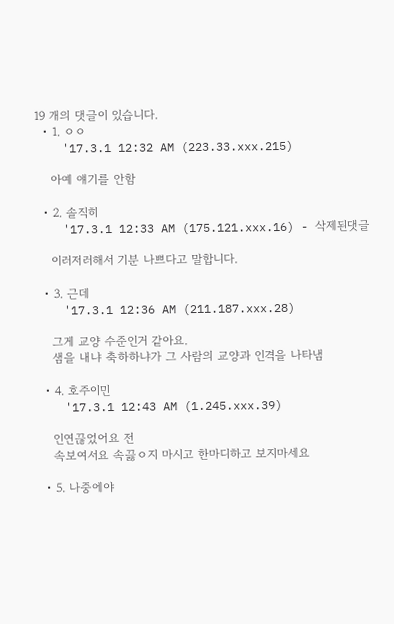19 개의 댓글이 있습니다.
  • 1. ㅇㅇ
    '17.3.1 12:32 AM (223.33.xxx.215)

    아예 얘기를 안함

  • 2. 솔직히
    '17.3.1 12:33 AM (175.121.xxx.16) - 삭제된댓글

    이러저러해서 기분 나쁘다고 말합니다.

  • 3. 근데
    '17.3.1 12:36 AM (211.187.xxx.28)

    그게 교양 수준인거 같아요.
    샘을 내냐 축하하냐가 그 사람의 교양과 인격을 나타냄

  • 4. 호주이민
    '17.3.1 12:43 AM (1.245.xxx.39)

    인연끊었어요 전
    속보여서요 속끓ㅇ지 마시고 한마디하고 보지마세요

  • 5. 나중에야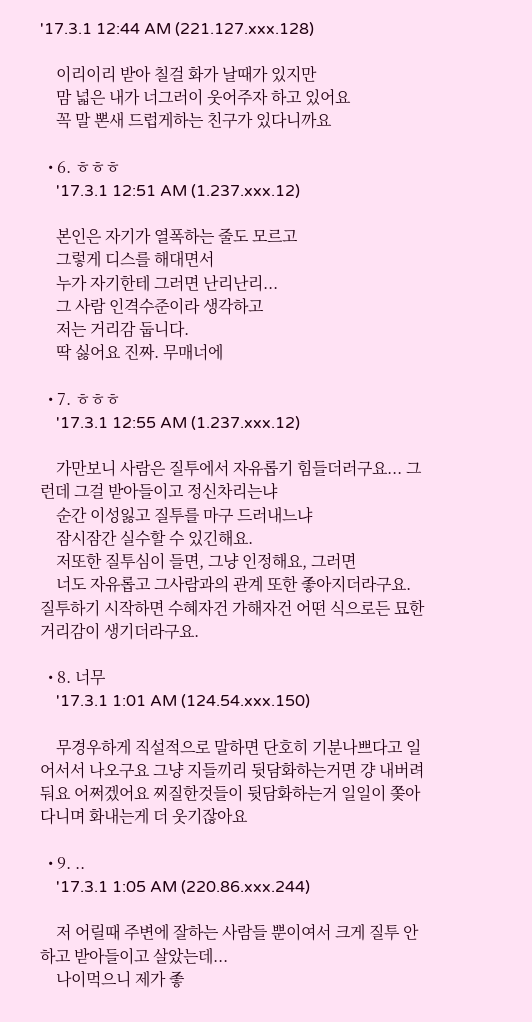'17.3.1 12:44 AM (221.127.xxx.128)

    이리이리 받아 칠걸 화가 날때가 있지만
    맘 넓은 내가 너그러이 웃어주자 하고 있어요
    꼭 말 뽄새 드럽게하는 친구가 있다니까요

  • 6. ㅎㅎㅎ
    '17.3.1 12:51 AM (1.237.xxx.12)

    본인은 자기가 열폭하는 줄도 모르고
    그렇게 디스를 해대면서
    누가 자기한테 그러면 난리난리...
    그 사람 인격수준이라 생각하고
    저는 거리감 둡니다.
    딱 싫어요 진짜. 무매너에

  • 7. ㅎㅎㅎ
    '17.3.1 12:55 AM (1.237.xxx.12)

    가만보니 사람은 질투에서 자유롭기 힘들더러구요... 그런데 그걸 받아들이고 정신차리는냐
    순간 이성잃고 질투를 마구 드러내느냐
    잠시잠간 실수할 수 있긴해요.
    저또한 질투심이 들면, 그냥 인정해요, 그러면
    너도 자유롭고 그사람과의 관계 또한 좋아지더라구요. 질투하기 시작하면 수혜자건 가해자건 어떤 식으로든 묘한 거리감이 생기더라구요.

  • 8. 너무
    '17.3.1 1:01 AM (124.54.xxx.150)

    무경우하게 직설적으로 말하면 단호히 기분나쁘다고 일어서서 나오구요 그냥 지들끼리 뒷담화하는거면 걍 내버려둬요 어쩌겠어요 찌질한것들이 뒷담화하는거 일일이 쫒아다니며 화내는게 더 웃기잖아요

  • 9. ..
    '17.3.1 1:05 AM (220.86.xxx.244)

    저 어릴때 주변에 잘하는 사람들 뿐이여서 크게 질투 안하고 받아들이고 살았는데...
    나이먹으니 제가 좋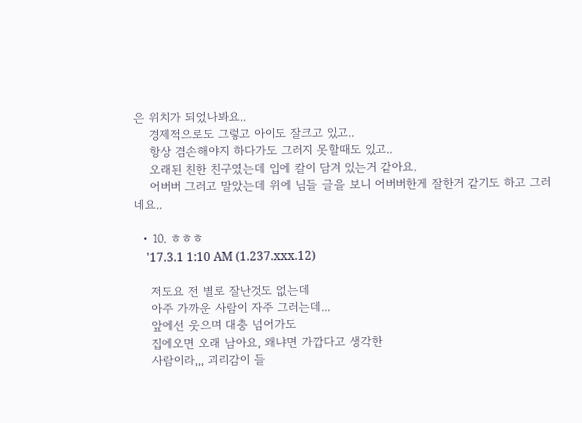은 위치가 되었나봐요..
    경제적으로도 그렇고 아이도 잘크고 있고..
    항상 겸손해야지 하다가도 그러지 못할때도 있고..
    오래된 친한 친구였는데 입에 칼이 담겨 있는거 같아요.
    어버버 그러고 말았는데 위에 님들 글을 보니 어버버한게 잘한거 같기도 하고 그러네요..

  • 10. ㅎㅎㅎ
    '17.3.1 1:10 AM (1.237.xxx.12)

    저도요 전 별로 잘난것도 없는데
    아주 가까운 사람이 자주 그러는데...
    앞에선 웃으며 대충 넘어가도
    집에오면 오래 남아요, 왜냐면 가깝다고 생각한
    사람이라,,, 괴리감이 들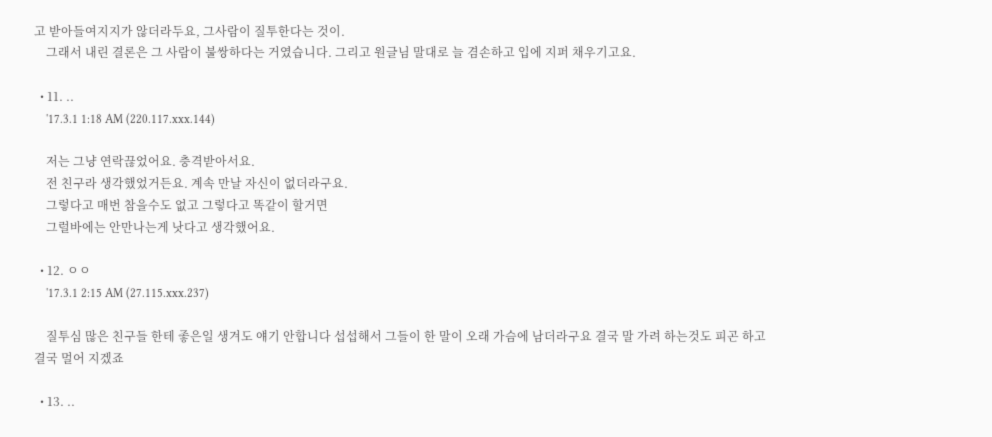고 받아들여지지가 않더라두요, 그사람이 질투한다는 것이.
    그래서 내린 결론은 그 사람이 불쌍하다는 거였습니다. 그리고 원글님 말대로 늘 겸손하고 입에 지퍼 채우기고요.

  • 11. ..
    '17.3.1 1:18 AM (220.117.xxx.144)

    저는 그냥 연락끊었어요. 충격받아서요.
    전 친구라 생각했었거든요. 계속 만날 자신이 없더라구요.
    그렇다고 매번 참을수도 없고 그렇다고 똑같이 할거면
    그럴바에는 안만나는게 낫다고 생각했어요.

  • 12. ㅇㅇ
    '17.3.1 2:15 AM (27.115.xxx.237)

    질투심 많은 친구들 한테 좋은일 생겨도 얘기 안합니다 섭섭해서 그들이 한 말이 오래 가슴에 남더라구요 결국 말 가려 하는것도 피곤 하고 결국 멀어 지겠죠

  • 13. ..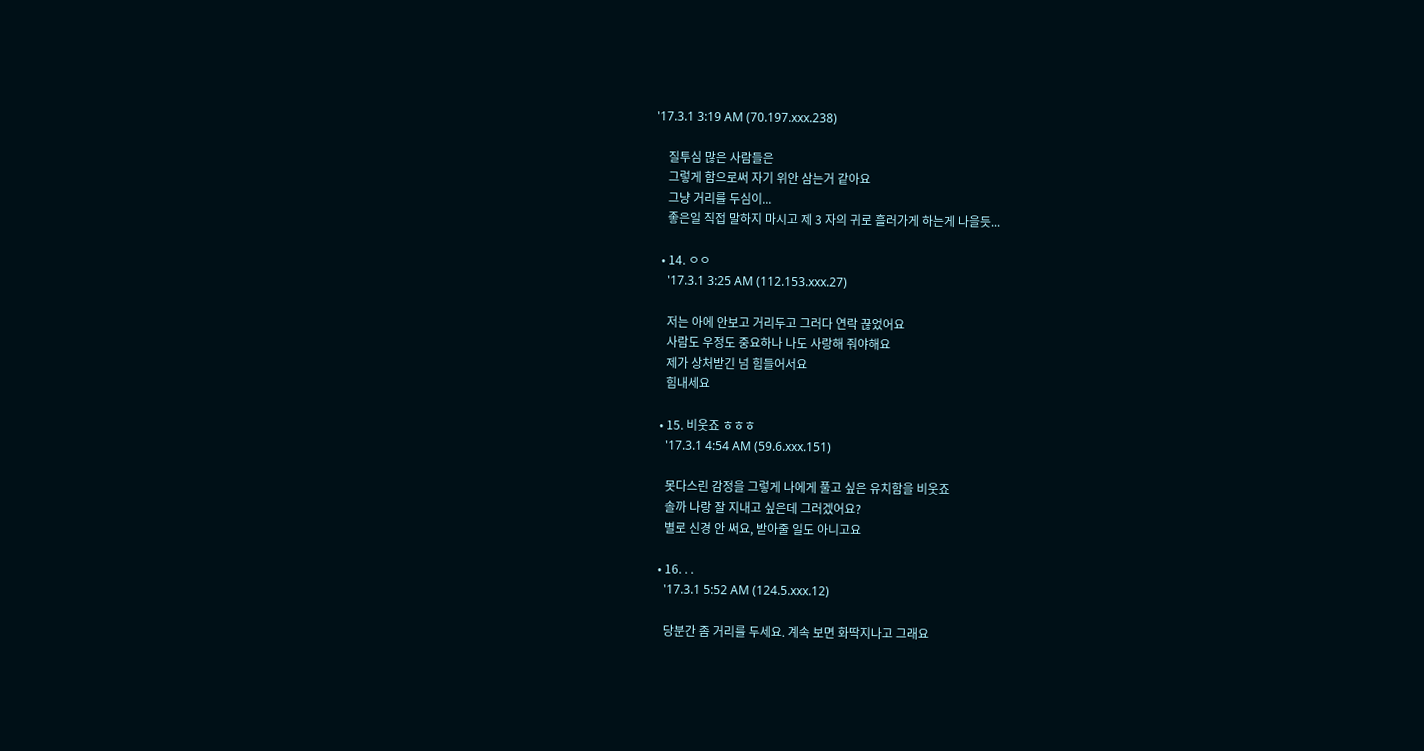'17.3.1 3:19 AM (70.197.xxx.238)

    질투심 많은 사람들은
    그렇게 함으로써 자기 위안 삼는거 같아요
    그냥 거리를 두심이...
    좋은일 직접 말하지 마시고 제 3 자의 귀로 흘러가게 하는게 나을듯...

  • 14. ㅇㅇ
    '17.3.1 3:25 AM (112.153.xxx.27)

    저는 아에 안보고 거리두고 그러다 연락 끊었어요
    사람도 우정도 중요하나 나도 사랑해 줘야해요
    제가 상처받긴 넘 힘들어서요
    힘내세요

  • 15. 비웃죠 ㅎㅎㅎ
    '17.3.1 4:54 AM (59.6.xxx.151)

    못다스린 감정을 그렇게 나에게 풀고 싶은 유치함을 비웃죠
    솔까 나랑 잘 지내고 싶은데 그러겠어요?
    별로 신경 안 써요, 받아줄 일도 아니고요

  • 16. . .
    '17.3.1 5:52 AM (124.5.xxx.12)

    당분간 좀 거리를 두세요. 계속 보면 화딱지나고 그래요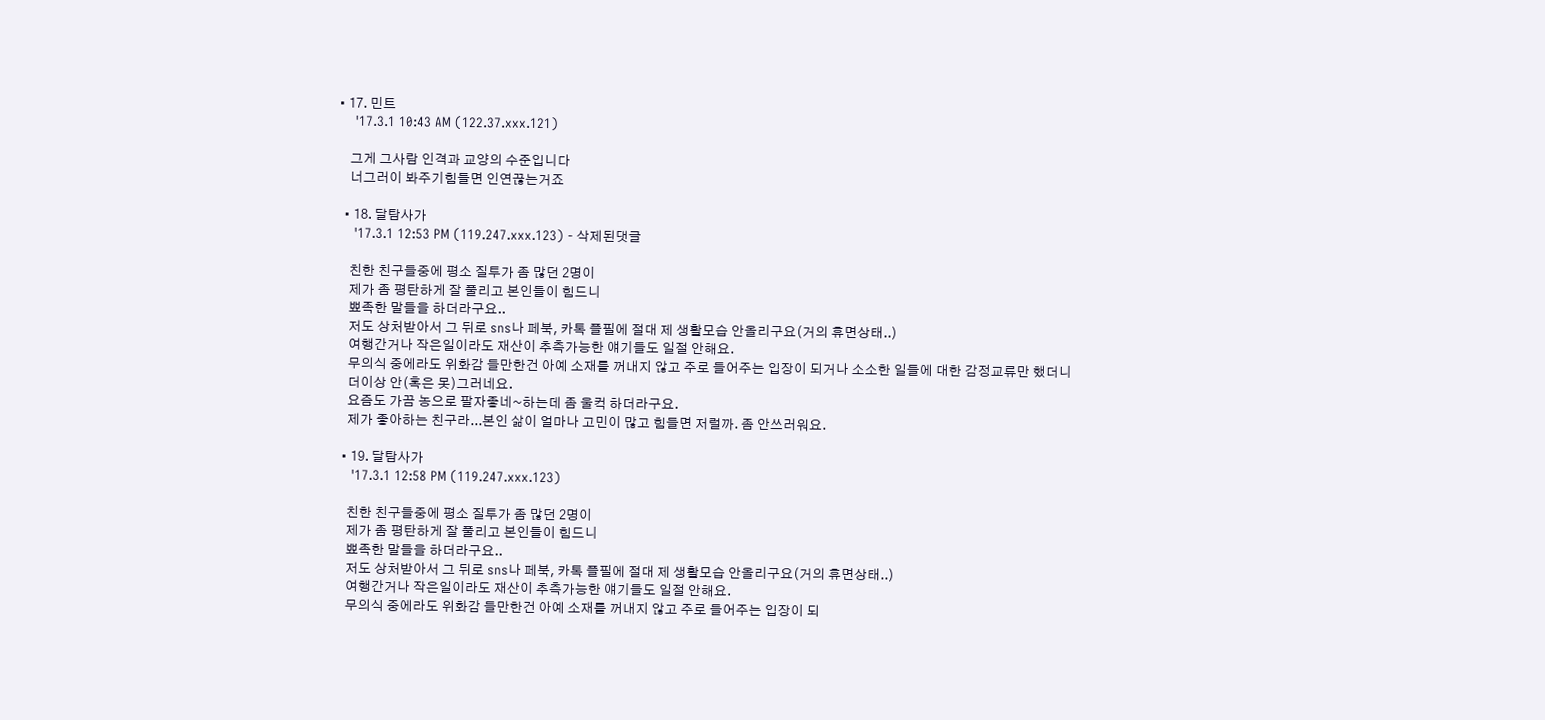• 17. 민트
    '17.3.1 10:43 AM (122.37.xxx.121)

    그게 그사람 인격과 교양의 수준입니다
    너그러이 봐주기힘들면 인연끊는거죠

  • 18. 달탐사가
    '17.3.1 12:53 PM (119.247.xxx.123) - 삭제된댓글

    친한 친구들중에 평소 질투가 좀 많던 2명이
    제가 좀 평탄하게 잘 풀리고 본인들이 힘드니
    뾰족한 말들을 하더라구요..
    저도 상처받아서 그 뒤로 sns나 페북, 카톡 플필에 절대 제 생활모습 안올리구요(거의 휴면상태..)
    여행간거나 작은일이라도 재산이 추측가능한 얘기들도 일절 안해요.
    무의식 중에라도 위화감 들만한건 아예 소재를 꺼내지 않고 주로 들어주는 입장이 되거나 소소한 일들에 대한 감정교류만 했더니
    더이상 안(혹은 못)그러네요.
    요즘도 가끔 농으로 팔자좋네~하는데 좀 울컥 하더라구요.
    제가 좋아하는 친구라...본인 삶이 얼마나 고민이 많고 힘들면 저럴까. 좀 안쓰러워요.

  • 19. 달탐사가
    '17.3.1 12:58 PM (119.247.xxx.123)

    친한 친구들중에 평소 질투가 좀 많던 2명이
    제가 좀 평탄하게 잘 풀리고 본인들이 힘드니
    뾰족한 말들을 하더라구요..
    저도 상처받아서 그 뒤로 sns나 페북, 카톡 플필에 절대 제 생활모습 안올리구요(거의 휴면상태..)
    여행간거나 작은일이라도 재산이 추측가능한 얘기들도 일절 안해요.
    무의식 중에라도 위화감 들만한건 아예 소재를 꺼내지 않고 주로 들어주는 입장이 되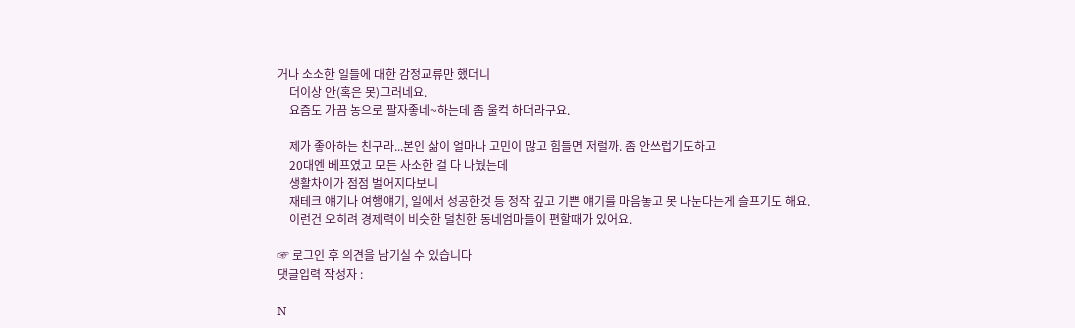거나 소소한 일들에 대한 감정교류만 했더니
    더이상 안(혹은 못)그러네요.
    요즘도 가끔 농으로 팔자좋네~하는데 좀 울컥 하더라구요.

    제가 좋아하는 친구라...본인 삶이 얼마나 고민이 많고 힘들면 저럴까. 좀 안쓰럽기도하고
    20대엔 베프였고 모든 사소한 걸 다 나눴는데
    생활차이가 점점 벌어지다보니
    재테크 얘기나 여행얘기, 일에서 성공한것 등 정작 깊고 기쁜 얘기를 마음놓고 못 나눈다는게 슬프기도 해요.
    이런건 오히려 경제력이 비슷한 덜친한 동네엄마들이 편할때가 있어요.

☞ 로그인 후 의견을 남기실 수 있습니다
댓글입력 작성자 :

N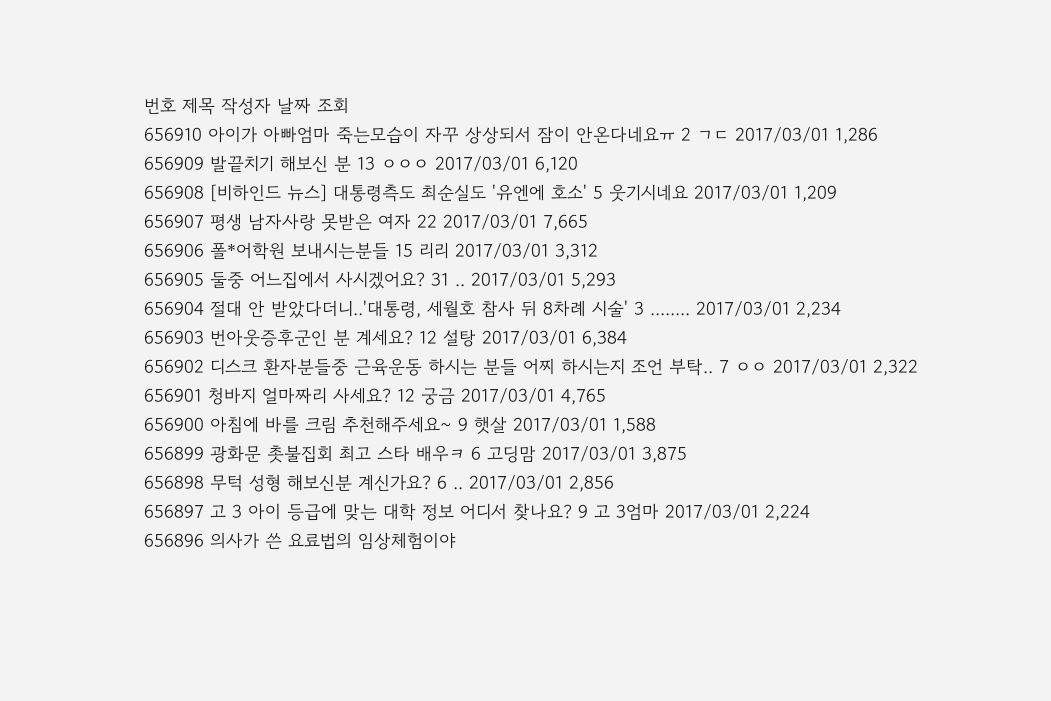번호 제목 작성자 날짜 조회
656910 아이가 아빠엄마 죽는모습이 자꾸 상상되서 잠이 안온다네요ㅠ 2 ㄱㄷ 2017/03/01 1,286
656909 발끝치기 해보신 분 13 ㅇㅇㅇ 2017/03/01 6,120
656908 [비하인드 뉴스] 대통령측도 최순실도 '유엔에 호소' 5 웃기시네요 2017/03/01 1,209
656907 평생 남자사랑 못받은 여자 22 2017/03/01 7,665
656906 폴*어학원 보내시는분들 15 리리 2017/03/01 3,312
656905 둘중 어느집에서 사시겠어요? 31 .. 2017/03/01 5,293
656904 절대 안 받았다더니..'대통령, 세월호 참사 뒤 8차례 시술' 3 ........ 2017/03/01 2,234
656903 번아웃증후군인 분 계세요? 12 설탕 2017/03/01 6,384
656902 디스크 환자분들중 근육운동 하시는 분들 어찌 하시는지 조언 부탁.. 7 ㅇㅇ 2017/03/01 2,322
656901 청바지 얼마짜리 사세요? 12 궁금 2017/03/01 4,765
656900 아침에 바를 크림 추천해주세요~ 9 햇살 2017/03/01 1,588
656899 광화문 촛불집회 최고 스타 배우ㅋ 6 고딩맘 2017/03/01 3,875
656898 무턱 성형 해보신분 계신가요? 6 .. 2017/03/01 2,856
656897 고 3 아이 등급에 맞는 대학 정보 어디서 찾나요? 9 고 3엄마 2017/03/01 2,224
656896 의사가 쓴 요료법의 임상체험이야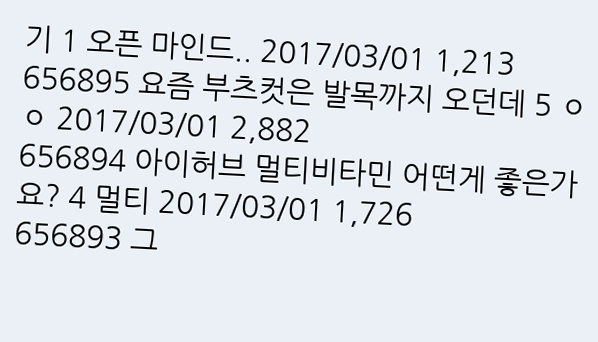기 1 오픈 마인드.. 2017/03/01 1,213
656895 요즘 부츠컷은 발목까지 오던데 5 ㅇㅇ 2017/03/01 2,882
656894 아이허브 멀티비타민 어떤게 좋은가요? 4 멀티 2017/03/01 1,726
656893 그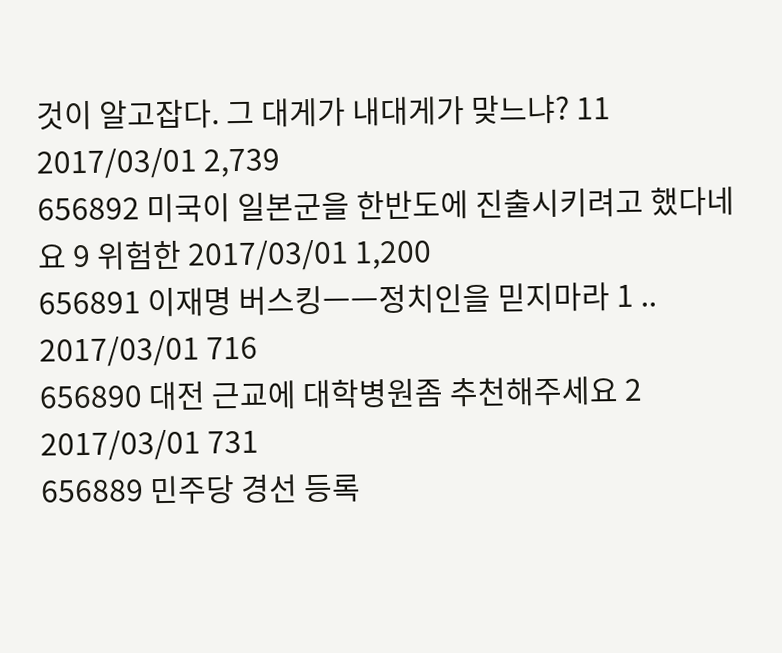것이 알고잡다. 그 대게가 내대게가 맞느냐? 11 2017/03/01 2,739
656892 미국이 일본군을 한반도에 진출시키려고 했다네요 9 위험한 2017/03/01 1,200
656891 이재명 버스킹ㅡㅡ정치인을 믿지마라 1 .. 2017/03/01 716
656890 대전 근교에 대학병원좀 추천해주세요 2 2017/03/01 731
656889 민주당 경선 등록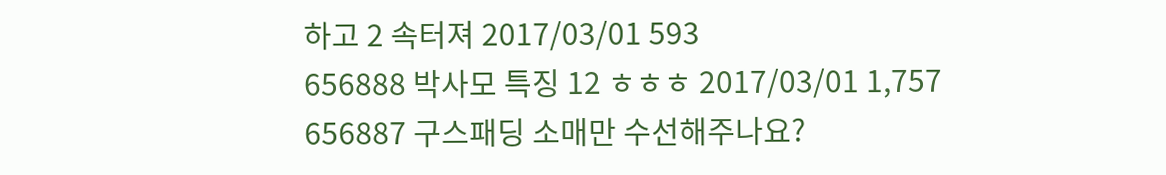하고 2 속터져 2017/03/01 593
656888 박사모 특징 12 ㅎㅎㅎ 2017/03/01 1,757
656887 구스패딩 소매만 수선해주나요?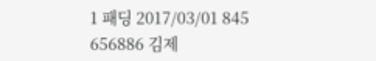1 패딩 2017/03/01 845
656886 김제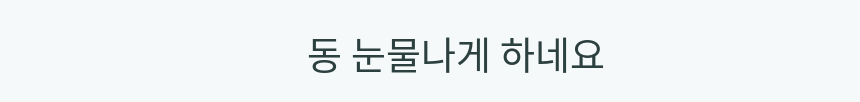동 눈물나게 하네요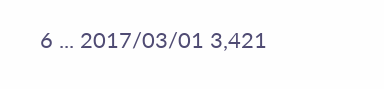6 ... 2017/03/01 3,421